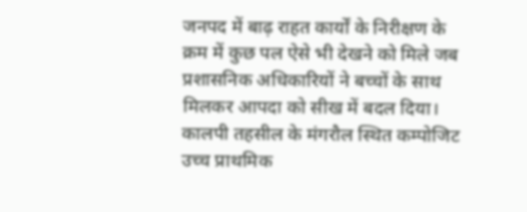जनपद में बाढ़ राहत कार्यों के निरीक्षण के क्रम में कुछ पल ऐसे भी देखने को मिले जब प्रशासनिक अधिकारियों ने बच्चों के साथ मिलकर आपदा को सीख में बदल दिया। कालपी तहसील के मंगरौल स्थित कम्पोजिट उच्च प्राथमिक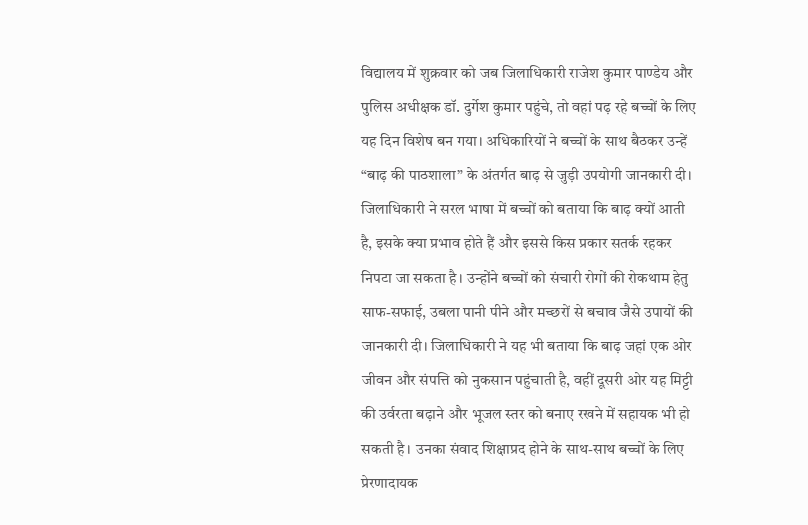विद्यालय में शुक्रवार को जब जिलाधिकारी राजेश कुमार पाण्डेय और पुलिस अधीक्षक डॉ. दुर्गेश कुमार पहुंचे, तो वहां पढ़ रहे बच्चों के लिए यह दिन विशेष बन गया। अधिकारियों ने बच्चों के साथ बैठकर उन्हें “बाढ़ की पाठशाला” के अंतर्गत बाढ़ से जुड़ी उपयोगी जानकारी दी। जिलाधिकारी ने सरल भाषा में बच्चों को बताया कि बाढ़ क्यों आती है, इसके क्या प्रभाव होते हैं और इससे किस प्रकार सतर्क रहकर निपटा जा सकता है। उन्होंने बच्चों को संचारी रोगों की रोकथाम हेतु साफ-सफाई, उबला पानी पीने और मच्छरों से बचाव जैसे उपायों की जानकारी दी। जिलाधिकारी ने यह भी बताया कि बाढ़ जहां एक ओर जीवन और संपत्ति को नुकसान पहुंचाती है, वहीं दूसरी ओर यह मिट्टी की उर्वरता बढ़ाने और भूजल स्तर को बनाए रखने में सहायक भी हो सकती है। उनका संवाद शिक्षाप्रद होने के साथ-साथ बच्चों के लिए प्रेरणादायक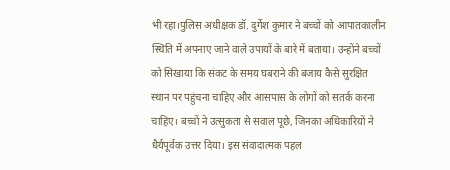भी रहा।पुलिस अधीक्षक डॉ. दुर्गेश कुमार ने बच्चों को आपातकालीन स्थिति में अपनाए जाने वाले उपायों के बारे में बताया। उन्होंने बच्चों को सिखाया कि संकट के समय घबराने की बजाय कैसे सुरक्षित स्थान पर पहुंचना चाहिए और आसपास के लोगों को सतर्क करना चाहिए। बच्चों ने उत्सुकता से सवाल पूछे, जिनका अधिकारियों ने धैर्यपूर्वक उत्तर दिया। इस संवादात्मक पहल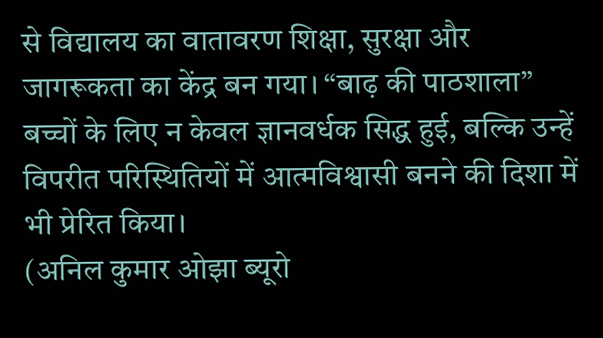से विद्यालय का वातावरण शिक्षा, सुरक्षा और जागरूकता का केंद्र बन गया। “बाढ़ की पाठशाला” बच्चों के लिए न केवल ज्ञानवर्धक सिद्ध हुई, बल्कि उन्हें विपरीत परिस्थितियों में आत्मविश्वासी बनने की दिशा में भी प्रेरित किया।
(अनिल कुमार ओझा ब्यूरो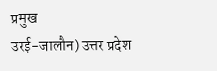प्रमुख
उरई-जालौन) उत्तर प्रदेश